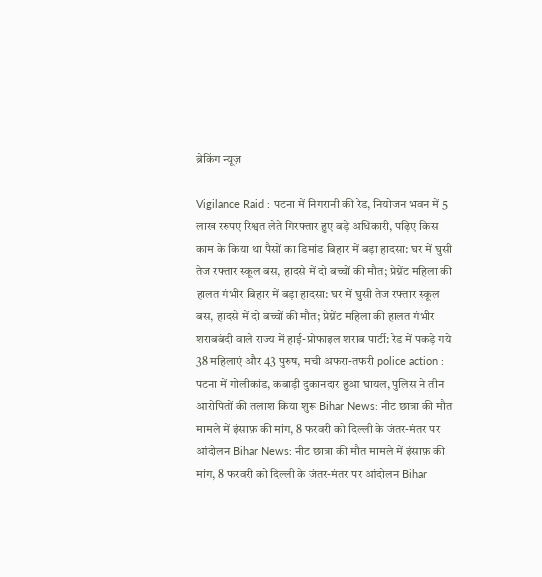ब्रेकिंग न्यूज़

Vigilance Raid : पटना में निगरानी की रेड, नियोजन भवन में 5 लाख ररुपए रिश्वत लेते गिरफ्तार हुए बड़े अधिकारी, पढ़िए किस काम के किया था पैसों का डिमांड बिहार में बड़ा हादसा: घर में घुसी तेज रफ्तार स्कूल बस, हादसे में दो बच्चों की मौत; प्रेग्नेंट महिला की हालत गंभीर बिहार में बड़ा हादसा: घर में घुसी तेज रफ्तार स्कूल बस, हादसे में दो बच्चों की मौत; प्रेग्नेंट महिला की हालत गंभीर शराबबंदी वाले राज्य में हाई-प्रोफाइल शराब पार्टी: रेड में पकड़े गये 38 महिलाएं और 43 पुरुष, मची अफरा-तफरी police action : पटना में गोलीकांड, कबाड़ी दुकानदार हुआ घायल, पुलिस ने तीन आरोपितों की तलाश किया शुरू Bihar News: नीट छात्रा की मौत मामले में इंसाफ़ की मांग, 8 फरवरी को दिल्ली के जंतर-मंतर पर आंदोलन Bihar News: नीट छात्रा की मौत मामले में इंसाफ़ की मांग, 8 फरवरी को दिल्ली के जंतर-मंतर पर आंदोलन Bihar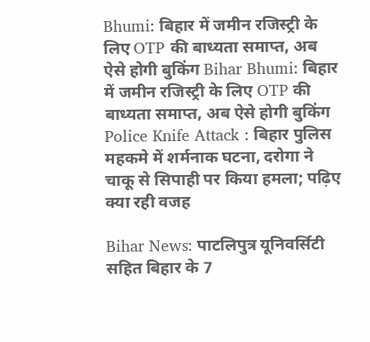Bhumi: बिहार में जमीन रजिस्ट्री के लिए OTP की बाध्यता समाप्त, अब ऐसे होगी बुकिंग Bihar Bhumi: बिहार में जमीन रजिस्ट्री के लिए OTP की बाध्यता समाप्त, अब ऐसे होगी बुकिंग Police Knife Attack : बिहार पुलिस महकमे में शर्मनाक घटना, दरोगा ने चाकू से सिपाही पर किया हमला; पढ़िए क्या रही वजह

Bihar News: पाटलिपुत्र यूनिवर्सिटी सहित बिहार के 7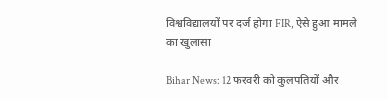विश्वविद्यालयों पर दर्ज होगा FIR, ऐसे हुआ मामले का खुलासा

Bihar News: 12 फरवरी को कुलपतियों और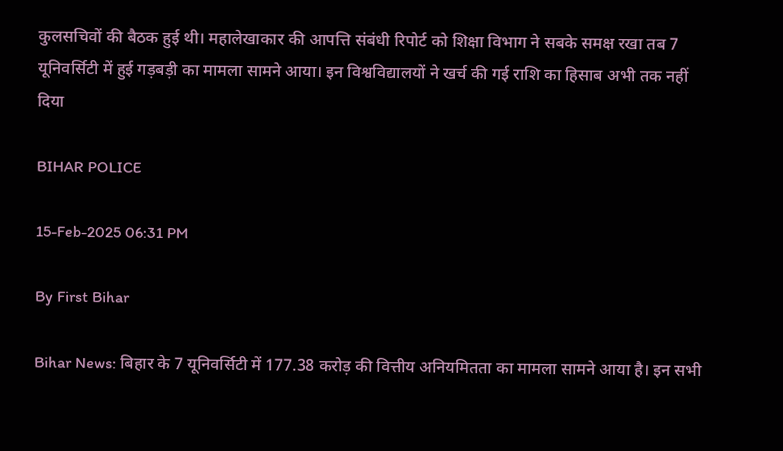कुलसचिवों की बैठक हुई थी। महालेखाकार की आपत्ति संबंधी रिपोर्ट को शिक्षा विभाग ने सबके समक्ष रखा तब 7 यूनिवर्सिटी में हुई गड़बड़ी का मामला सामने आया। इन विश्वविद्यालयों ने खर्च की गई राशि का हिसाब अभी तक नहीं दिया

BIHAR POLICE

15-Feb-2025 06:31 PM

By First Bihar

Bihar News: बिहार के 7 यूनिवर्सिटी में 177.38 करोड़ की वित्तीय अनियमितता का मामला सामने आया है। इन सभी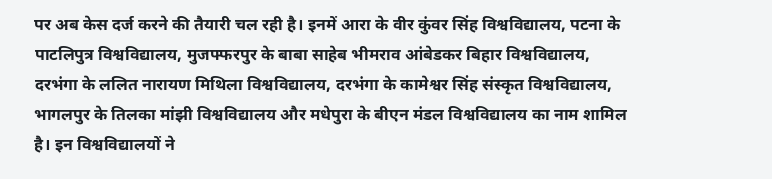पर अब केस दर्ज करने की तैयारी चल रही है। इनमें आरा के वीर कुंवर सिंह विश्वविद्यालय, पटना के पाटलिपुत्र विश्वविद्यालय, मुजफ्फरपुर के बाबा साहेब भीमराव आंबेडकर बिहार विश्वविद्यालय, दरभंगा के ललित नारायण मिथिला विश्वविद्यालय, दरभंगा के कामेश्वर सिंह संस्कृत विश्वविद्यालय, भागलपुर के तिलका मांझी विश्वविद्यालय और मधेपुरा के बीएन मंडल विश्वविद्यालय का नाम शामिल है। इन विश्वविद्यालयों ने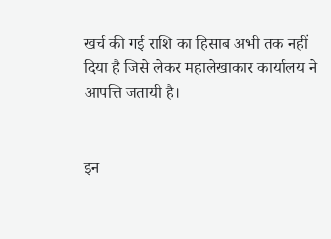खर्च की गई राशि का हिसाब अभी तक नहीं दिया है जिसे लेकर महालेखाकार कार्यालय ने आपत्ति जतायी है।


इन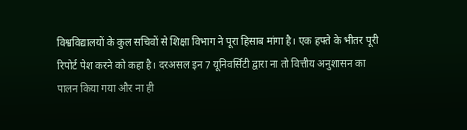विश्वविद्यालयों के कुल सचिवों से शिक्षा विभाग ने पूरा हिसाब मांगा है। एक हफ्ते के भीतर पूरी रिपोर्ट पेश करने को कहा है। दरअसल इन 7 यूनिवर्सिटी द्वारा ना तो वित्तीय अनुशासन का पालन किया गया और ना ही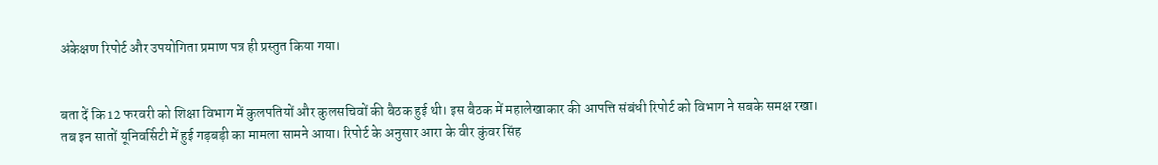अंकेक्षण रिपोर्ट और उपयोगिता प्रमाण पत्र ही प्रस्तुत किया गया।


बता दें कि 12 फरवरी को शिक्षा विभाग में कुलपतियों और कुलसचिवों की बैठक हुई थी। इस बैठक में महालेखाकार की आपत्ति संबंधी रिपोर्ट को विभाग ने सबके समक्ष रखा। तब इन सातों यूनिवर्सिटी में हुई गड़बड़ी का मामला सामने आया। रिपोर्ट के अनुसार आरा के वीर कुंवर सिंह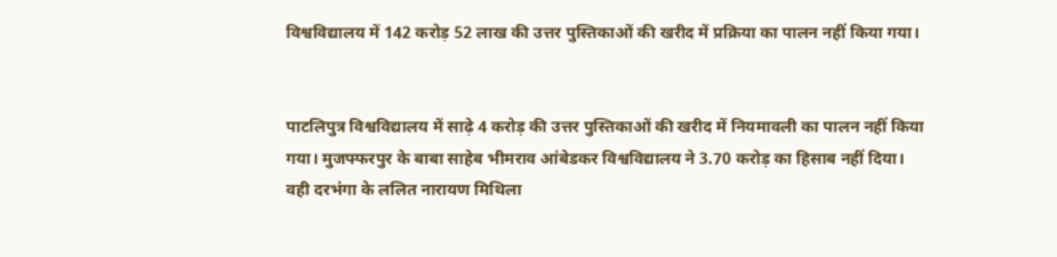विश्वविद्यालय में 142 करोड़ 52 लाख की उत्तर पुस्तिकाओं की खरीद में प्रक्रिया का पालन नहीं किया गया।


पाटलिपुत्र विश्वविद्यालय में साढ़े 4 करोड़ की उत्तर पुस्तिकाओं की खरीद में नियमावली का पालन नहीं किया गया। मुजफ्फरपुर के बाबा साहेब भीमराव आंबेडकर विश्वविद्यालय ने 3.70 करोड़ का हिसाब नहीं दिया। वही दरभंगा के ललित नारायण मिथिला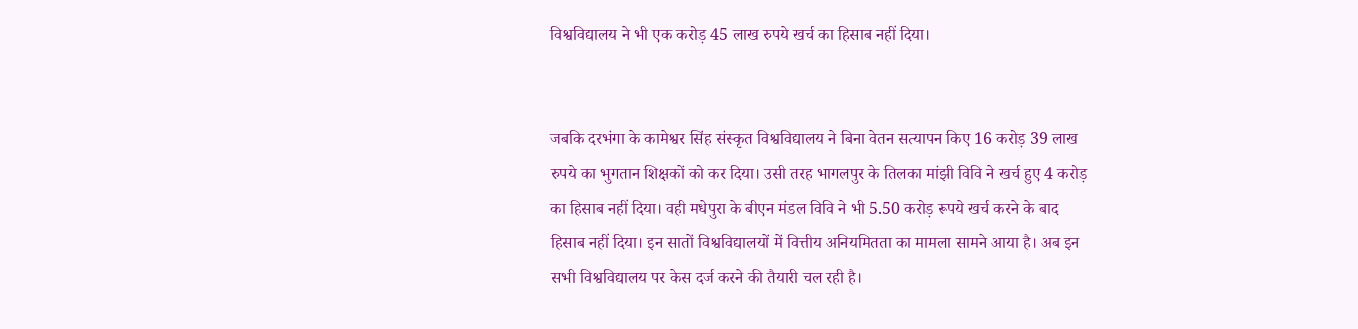विश्वविद्यालय ने भी एक करोड़ 45 लाख रुपये खर्च का हिसाब नहीं दिया।


जबकि दरभंगा के कामेश्वर सिंह संस्कृत विश्वविद्यालय ने बिना वेतन सत्यापन किए 16 करोड़ 39 लाख रुपये का भुगतान शिक्षकों को कर दिया। उसी तरह भागलपुर के तिलका मांझी विवि ने खर्च हुए 4 करोड़ का हिसाब नहीं दिया। वही मधेपुरा के बीएन मंडल विवि ने भी 5.50 करोड़ रूपये खर्च करने के बाद हिसाब नहीं दिया। इन सातों विश्वविद्यालयों में वित्तीय अनियमितता का मामला सामने आया है। अब इन सभी विश्वविद्यालय पर केस दर्ज करने की तैयारी चल रही है।